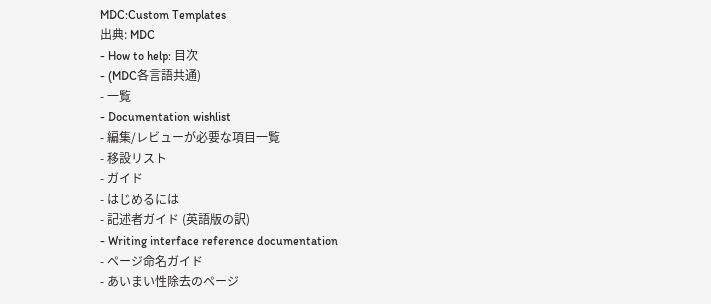MDC:Custom Templates
出典: MDC
- How to help: 目次
- (MDC各言語共通)
- 一覧
- Documentation wishlist
- 編集/レビューが必要な項目一覧
- 移設リスト
- ガイド
- はじめるには
- 記述者ガイド (英語版の訳)
- Writing interface reference documentation
- ページ命名ガイド
- あいまい性除去のページ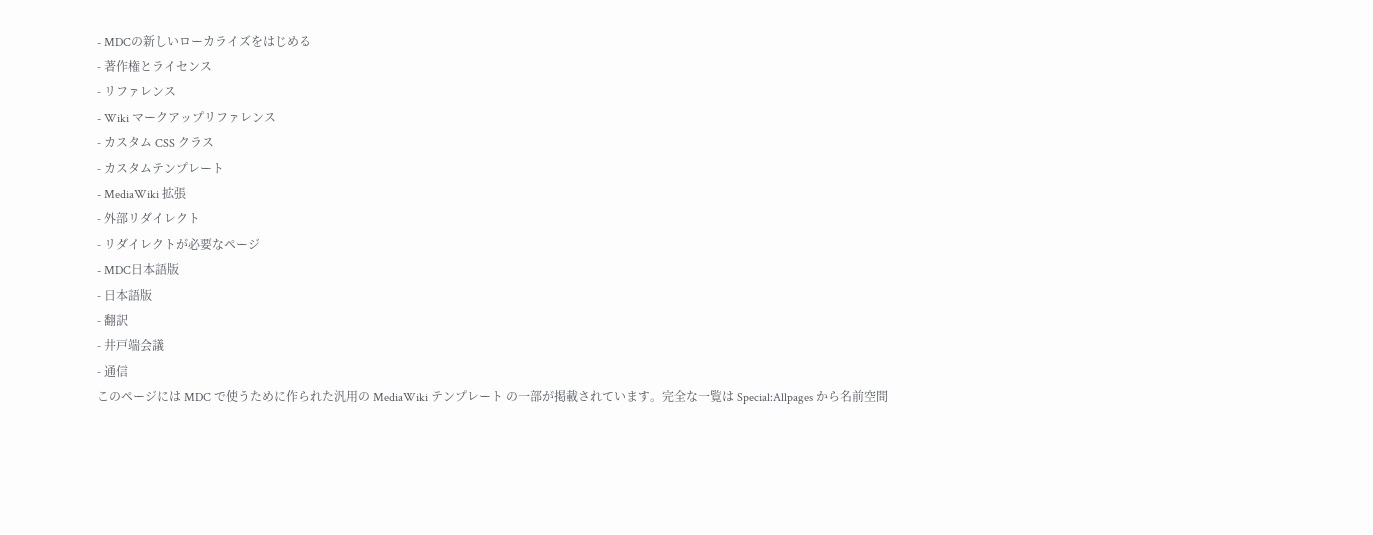- MDCの新しいローカライズをはじめる
- 著作権とライセンス
- リファレンス
- Wiki マークアップリファレンス
- カスタム CSS クラス
- カスタムテンプレート
- MediaWiki 拡張
- 外部リダイレクト
- リダイレクトが必要なページ
- MDC日本語版
- 日本語版
- 翻訳
- 井戸端会議
- 通信
このページには MDC で使うために作られた汎用の MediaWiki テンプレート の一部が掲載されています。完全な一覧は Special:Allpages から名前空間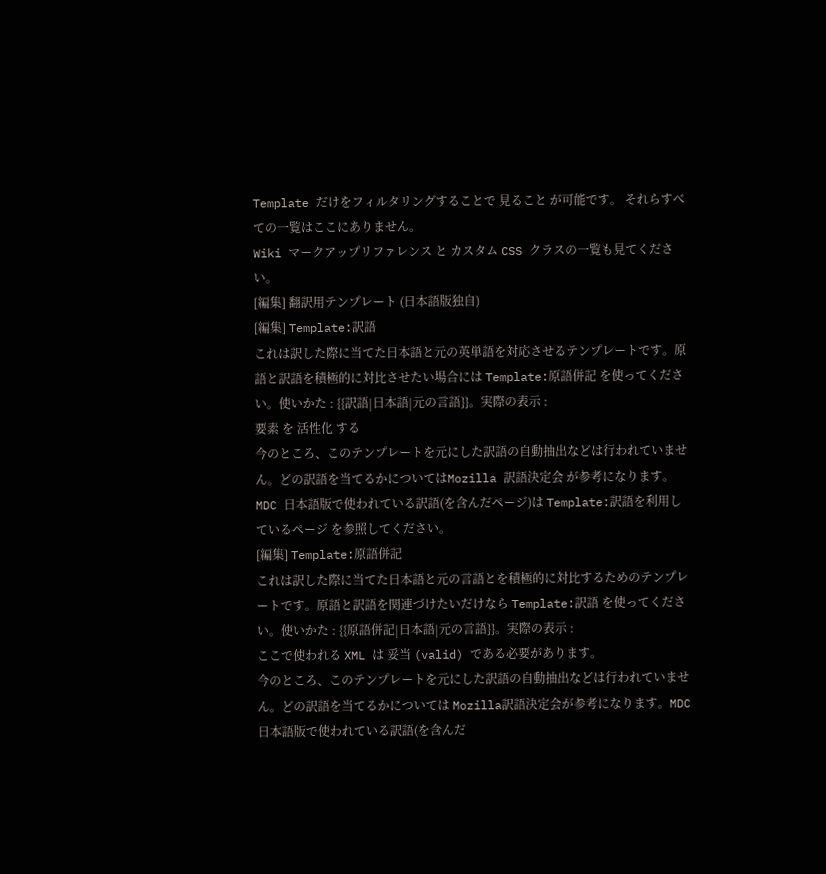Template だけをフィルタリングすることで 見ること が可能です。 それらすべての一覧はここにありません。
Wiki マークアップリファレンス と カスタム CSS クラスの一覧も見てください。
[編集] 翻訳用テンプレート (日本語版独自)
[編集] Template:訳語
これは訳した際に当てた日本語と元の英単語を対応させるテンプレートです。原語と訳語を積極的に対比させたい場合には Template:原語併記 を使ってください。使いかた : {{訳語|日本語|元の言語}}。実際の表示 :
要素 を 活性化 する
今のところ、このテンプレートを元にした訳語の自動抽出などは行われていません。どの訳語を当てるかについてはMozilla 訳語決定会 が参考になります。MDC 日本語版で使われている訳語(を含んだページ)は Template:訳語を利用しているページ を参照してください。
[編集] Template:原語併記
これは訳した際に当てた日本語と元の言語とを積極的に対比するためのテンプレートです。原語と訳語を関連づけたいだけなら Template:訳語 を使ってください。使いかた : {{原語併記|日本語|元の言語}}。実際の表示 :
ここで使われる XML は 妥当 (valid) である必要があります。
今のところ、このテンプレートを元にした訳語の自動抽出などは行われていません。どの訳語を当てるかについては Mozilla訳語決定会が参考になります。MDC 日本語版で使われている訳語(を含んだ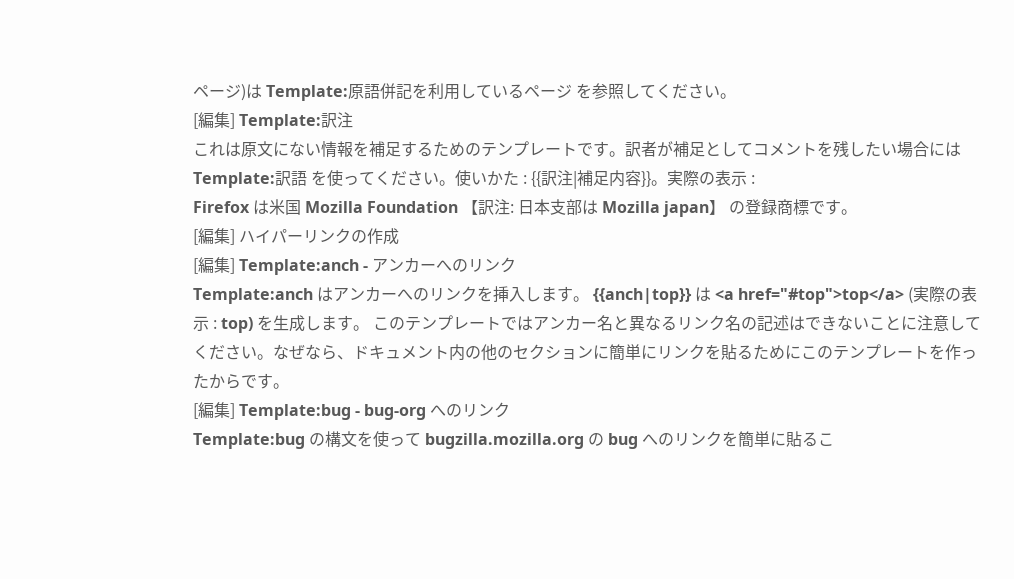ページ)は Template:原語併記を利用しているページ を参照してください。
[編集] Template:訳注
これは原文にない情報を補足するためのテンプレートです。訳者が補足としてコメントを残したい場合には Template:訳語 を使ってください。使いかた : {{訳注|補足内容}}。実際の表示 :
Firefox は米国 Mozilla Foundation 【訳注: 日本支部は Mozilla japan】 の登録商標です。
[編集] ハイパーリンクの作成
[編集] Template:anch - アンカーへのリンク
Template:anch はアンカーへのリンクを挿入します。 {{anch|top}} は <a href="#top">top</a> (実際の表示 : top) を生成します。 このテンプレートではアンカー名と異なるリンク名の記述はできないことに注意してください。なぜなら、ドキュメント内の他のセクションに簡単にリンクを貼るためにこのテンプレートを作ったからです。
[編集] Template:bug - bug-org へのリンク
Template:bug の構文を使って bugzilla.mozilla.org の bug へのリンクを簡単に貼るこ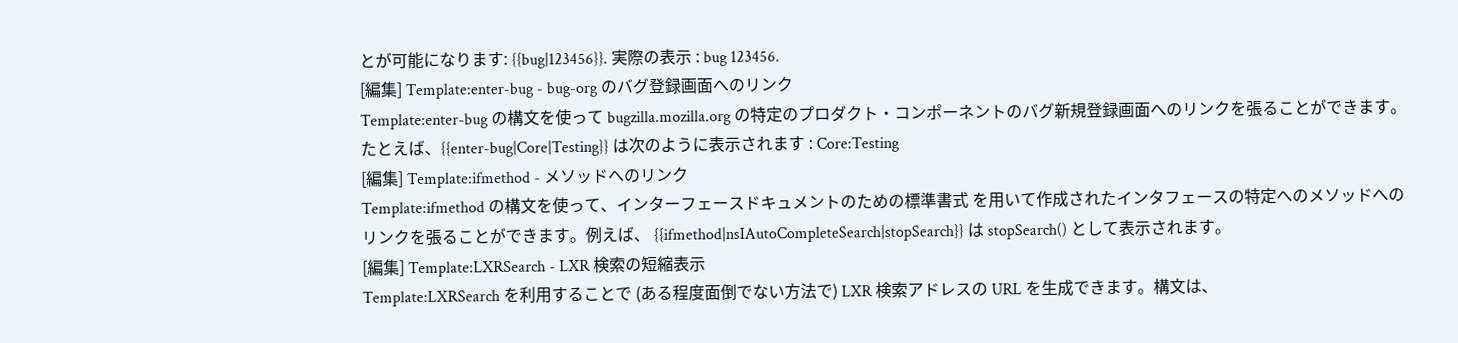とが可能になります: {{bug|123456}}. 実際の表示 : bug 123456.
[編集] Template:enter-bug - bug-org のバグ登録画面へのリンク
Template:enter-bug の構文を使って bugzilla.mozilla.org の特定のプロダクト・コンポーネントのバグ新規登録画面へのリンクを張ることができます。
たとえば、{{enter-bug|Core|Testing}} は次のように表示されます : Core:Testing
[編集] Template:ifmethod - メソッドへのリンク
Template:ifmethod の構文を使って、インターフェースドキュメントのための標準書式 を用いて作成されたインタフェースの特定へのメソッドへのリンクを張ることができます。例えば、 {{ifmethod|nsIAutoCompleteSearch|stopSearch}} は stopSearch() として表示されます。
[編集] Template:LXRSearch - LXR 検索の短縮表示
Template:LXRSearch を利用することで (ある程度面倒でない方法で) LXR 検索アドレスの URL を生成できます。構文は、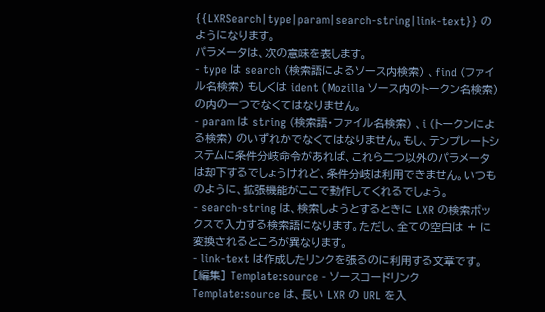{{LXRSearch|type|param|search-string|link-text}} のようになります。
パラメータは、次の意味を表します。
- type は search (検索語によるソース内検索) 、find (ファイル名検索) もしくは ident (Mozilla ソース内のトークン名検索) の内の一つでなくてはなりません。
- param は string (検索語・ファイル名検索) 、i (トークンによる検索) のいずれかでなくてはなりません。もし、テンプレートシステムに条件分岐命令があれば、これら二つ以外のパラメータは却下するでしょうけれど、条件分岐は利用できません。いつものように、拡張機能がここで動作してくれるでしょう。
- search-string は、検索しようとするときに LXR の検索ボックスで入力する検索語になります。ただし、全ての空白は + に変換されるところが異なります。
- link-text は作成したリンクを張るのに利用する文章です。
[編集] Template:source - ソースコードリンク
Template:source は、長い LXR の URL を入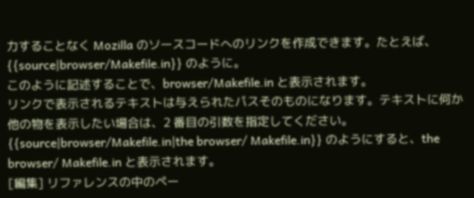力することなく Mozilla のソースコードへのリンクを作成できます。たとえば、
{{source|browser/Makefile.in}} のように。
このように記述することで、browser/Makefile.in と表示されます。
リンクで表示されるテキストは与えられたパスそのものになります。テキストに何か他の物を表示したい場合は、2 番目の引数を指定してください。{{source|browser/Makefile.in|the browser/ Makefile.in}} のようにすると、the browser/ Makefile.in と表示されます。
[編集] リファレンスの中のペー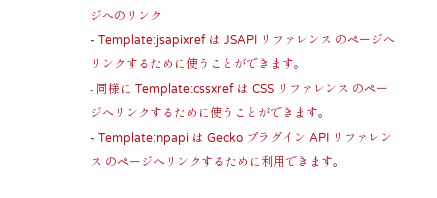ジへのリンク
- Template:jsapixref は JSAPI リファレンス のページへリンクするために使うことができます。
- 同様に Template:cssxref は CSS リファレンス のページへリンクするために使うことができます。
- Template:npapi は Gecko プラグイン API リファレンス のページへリンクするために利用できます。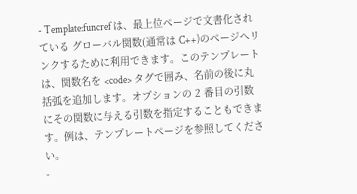- Template:funcref は、最上位ページで文書化されている グローバル関数(通常は C++)のページへリンクするために利用できます。このテンプレートは、関数名を <code> タグで囲み、名前の後に丸括弧を追加します。オプションの 2 番目の引数にその関数に与える引数を指定することもできます。例は、テンプレートページを参照してください。
-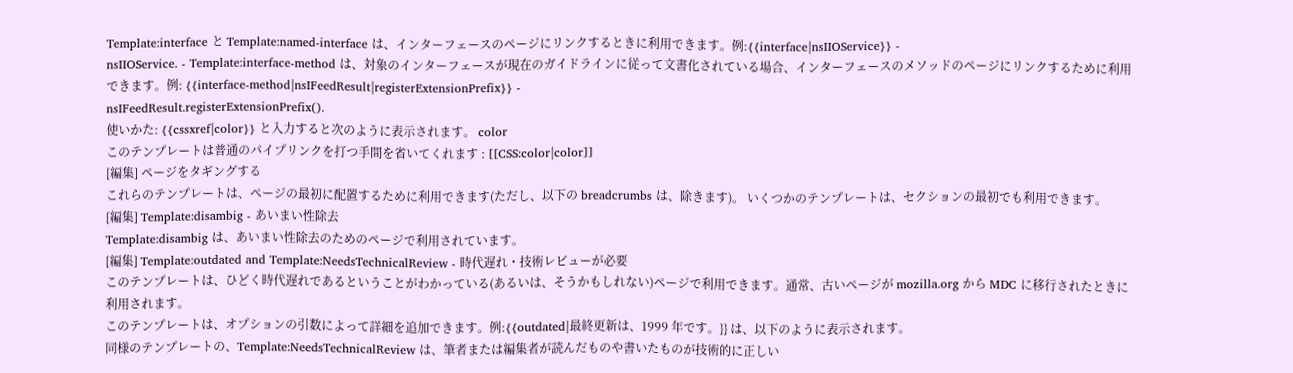Template:interface と Template:named-interface は、インターフェースのページにリンクするときに利用できます。例:{{interface|nsIIOService}} -
nsIIOService. - Template:interface-method は、対象のインターフェースが現在のガイドラインに従って文書化されている場合、インターフェースのメソッドのページにリンクするために利用できます。例: {{interface-method|nsIFeedResult|registerExtensionPrefix}} -
nsIFeedResult.registerExtensionPrefix().
使いかた: {{cssxref|color}} と入力すると次のように表示されます。 color
このテンプレートは普通のパイプリンクを打つ手間を省いてくれます : [[CSS:color|color]]
[編集] ページをタギングする
これらのテンプレートは、ページの最初に配置するために利用できます(ただし、以下の breadcrumbs は、除きます)。 いくつかのテンプレートは、セクションの最初でも利用できます。
[編集] Template:disambig - あいまい性除去
Template:disambig は、あいまい性除去のためのページで利用されています。
[編集] Template:outdated and Template:NeedsTechnicalReview - 時代遅れ・技術レビューが必要
このテンプレートは、ひどく時代遅れであるということがわかっている(あるいは、そうかもしれない)ページで利用できます。通常、古いページが mozilla.org から MDC に移行されたときに利用されます。
このテンプレートは、オプションの引数によって詳細を追加できます。例:{{outdated|最終更新は、1999 年です。}} は、以下のように表示されます。
同様のテンプレートの、Template:NeedsTechnicalReview は、筆者または編集者が読んだものや書いたものが技術的に正しい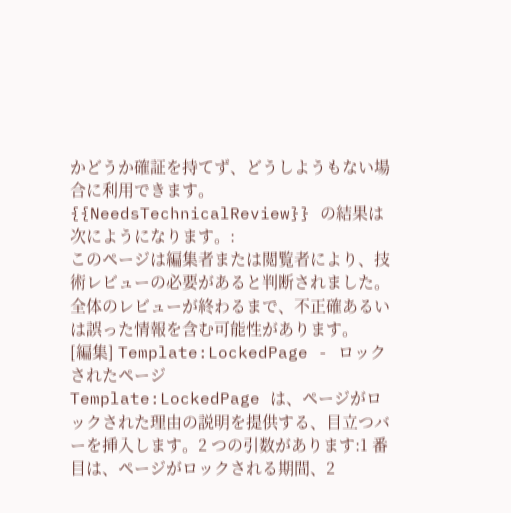かどうか確証を持てず、どうしようもない場合に利用できます。
{{NeedsTechnicalReview}} の結果は次にようになります。:
このページは編集者または閲覧者により、技術レビューの必要があると判断されました。
全体のレビューが終わるまで、不正確あるいは誤った情報を含む可能性があります。
[編集] Template:LockedPage - ロックされたページ
Template:LockedPage は、ページがロックされた理由の説明を提供する、目立つバーを挿入します。2 つの引数があります:1 番目は、ページがロックされる期間、2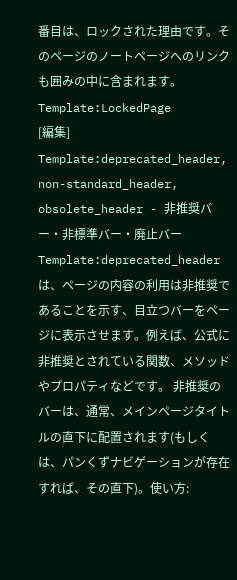番目は、ロックされた理由です。そのページのノートページへのリンクも囲みの中に含まれます。 Template:LockedPage
[編集] Template:deprecated_header, non-standard_header, obsolete_header - 非推奨バー・非標準バー・廃止バー
Template:deprecated_header は、ページの内容の利用は非推奨であることを示す、目立つバーをページに表示させます。例えば、公式に非推奨とされている関数、メソッドやプロパティなどです。 非推奨のバーは、通常、メインページタイトルの直下に配置されます(もしくは、パンくずナビゲーションが存在すれば、その直下)。使い方: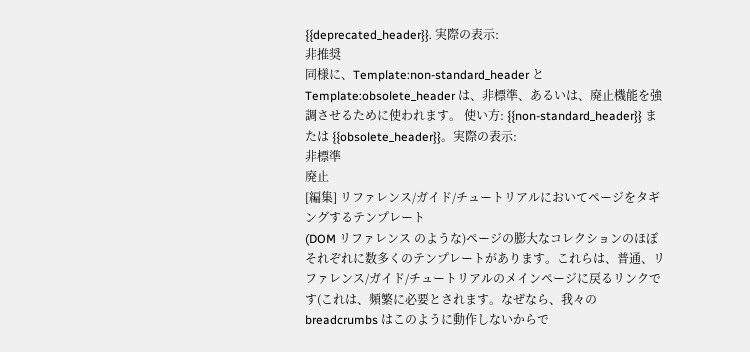{{deprecated_header}}. 実際の表示:
非推奨
同様に、Template:non-standard_header と Template:obsolete_header は、非標準、あるいは、廃止機能を強調させるために使われます。 使い方: {{non-standard_header}} または {{obsolete_header}}。実際の表示:
非標準
廃止
[編集] リファレンス/ガイド/チュートリアルにおいてページをタギングするテンプレート
(DOM リファレンス のような)ページの膨大なコレクションのほぼそれぞれに数多くのテンプレートがあります。これらは、普通、リファレンス/ガイド/チュートリアルのメインページに戻るリンクです(これは、頻繁に必要とされます。なぜなら、我々の breadcrumbs はこのように動作しないからで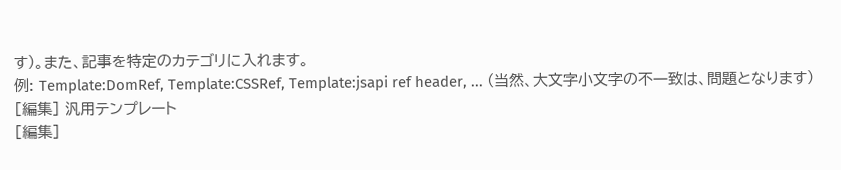す)。また、記事を特定のカテゴリに入れます。
例: Template:DomRef, Template:CSSRef, Template:jsapi ref header, ... (当然、大文字小文字の不一致は、問題となります)
[編集] 汎用テンプレート
[編集]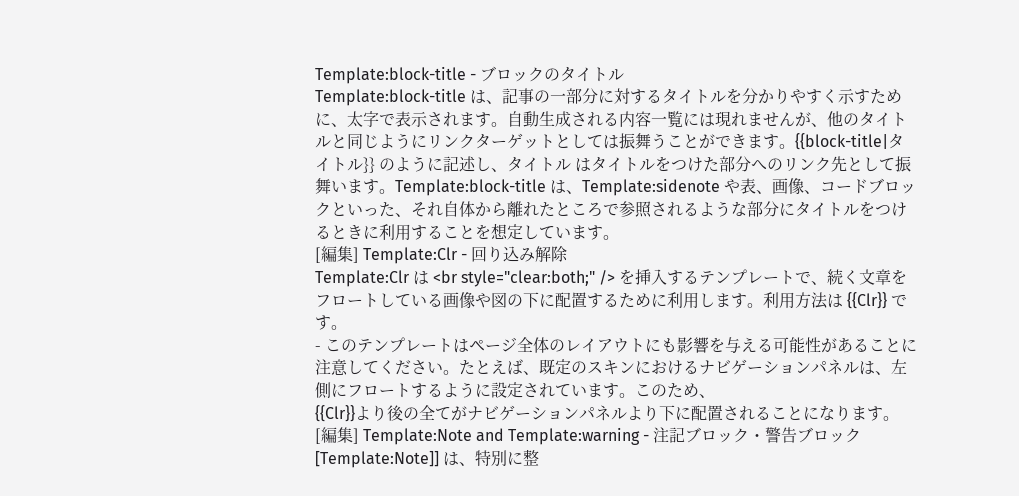Template:block-title - ブロックのタイトル
Template:block-title は、記事の一部分に対するタイトルを分かりやすく示すために、太字で表示されます。自動生成される内容一覧には現れませんが、他のタイトルと同じようにリンクターゲットとしては振舞うことができます。{{block-title|タイトル}} のように記述し、タイトル はタイトルをつけた部分へのリンク先として振舞います。Template:block-title は、Template:sidenote や表、画像、コードブロックといった、それ自体から離れたところで参照されるような部分にタイトルをつけるときに利用することを想定しています。
[編集] Template:Clr - 回り込み解除
Template:Clr は <br style="clear:both;" /> を挿入するテンプレートで、続く文章をフロートしている画像や図の下に配置するために利用します。利用方法は {{Clr}} です。
- このテンプレートはページ全体のレイアウトにも影響を与える可能性があることに注意してください。たとえば、既定のスキンにおけるナビゲーションパネルは、左側にフロートするように設定されています。このため、
{{Clr}}より後の全てがナビゲーションパネルより下に配置されることになります。
[編集] Template:Note and Template:warning - 注記ブロック・警告ブロック
[Template:Note]] は、特別に整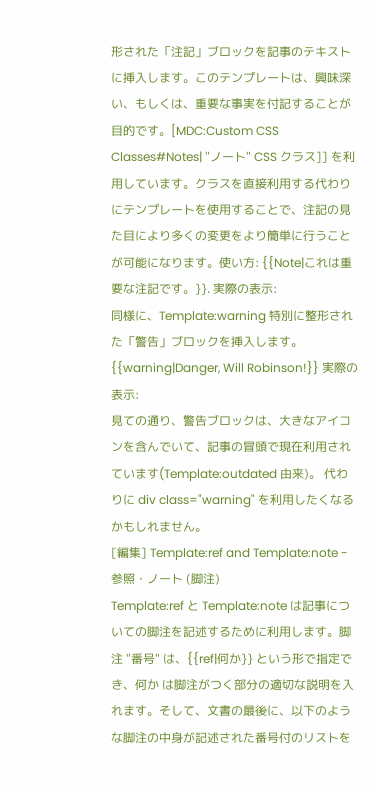形された「注記」ブロックを記事のテキストに挿入します。このテンプレートは、興味深い、もしくは、重要な事実を付記することが目的です。[MDC:Custom CSS Classes#Notes| "ノート" CSS クラス]] を利用しています。クラスを直接利用する代わりにテンプレートを使用することで、注記の見た目により多くの変更をより簡単に行うことが可能になります。使い方: {{Note|これは重要な注記です。}}. 実際の表示:
同様に、Template:warning 特別に整形された「警告」ブロックを挿入します。{{warning|Danger, Will Robinson!}} 実際の表示:
見ての通り、警告ブロックは、大きなアイコンを含んでいて、記事の冒頭で現在利用されています(Template:outdated 由来)。 代わりに div class="warning" を利用したくなるかもしれません。
[編集] Template:ref and Template:note - 参照・ノート (脚注)
Template:ref と Template:note は記事についての脚注を記述するために利用します。脚注 "番号" は、{{ref|何か}} という形で指定でき、何か は脚注がつく部分の適切な説明を入れます。そして、文書の最後に、以下のような脚注の中身が記述された番号付のリストを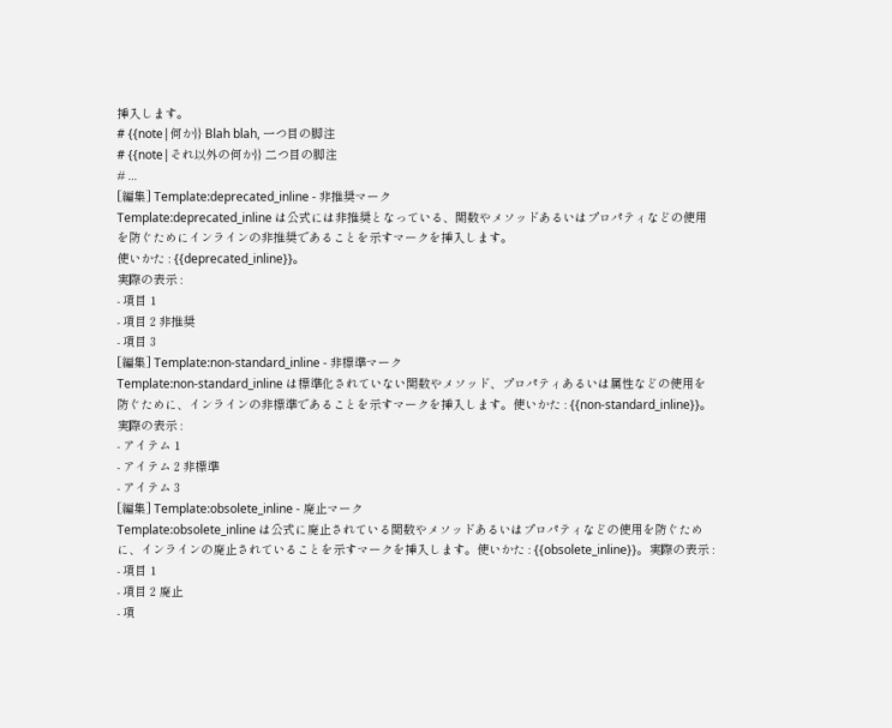挿入します。
# {{note|何か}} Blah blah, 一つ目の脚注
# {{note|それ以外の何か}} 二つ目の脚注
# ...
[編集] Template:deprecated_inline - 非推奨マーク
Template:deprecated_inline は公式には非推奨となっている、関数やメソッドあるいはプロパティなどの使用を防ぐためにインラインの非推奨であることを示すマークを挿入します。
使いかた : {{deprecated_inline}}。
実際の表示 :
- 項目 1
- 項目 2 非推奨
- 項目 3
[編集] Template:non-standard_inline - 非標準マーク
Template:non-standard_inline は標準化されていない関数やメソッド、プロパティあるいは属性などの使用を防ぐために、インラインの非標準であることを示すマークを挿入します。使いかた : {{non-standard_inline}}。実際の表示 :
- アイテム 1
- アイテム 2 非標準
- アイテム 3
[編集] Template:obsolete_inline - 廃止マーク
Template:obsolete_inline は公式に廃止されている関数やメソッドあるいはプロパティなどの使用を防ぐために、インラインの廃止されていることを示すマークを挿入します。使いかた : {{obsolete_inline}}。実際の表示 :
- 項目 1
- 項目 2 廃止
- 項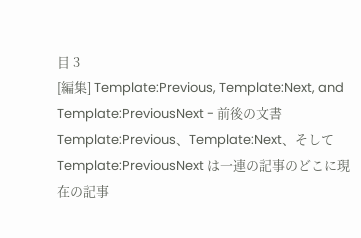目 3
[編集] Template:Previous, Template:Next, and Template:PreviousNext - 前後の文書
Template:Previous、Template:Next、そして Template:PreviousNext は一連の記事のどこに現在の記事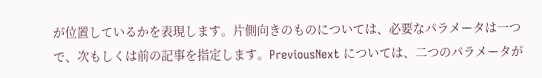が位置しているかを表現します。片側向きのものについては、必要なパラメータは一つで、次もしくは前の記事を指定します。PreviousNext については、二つのパラメータが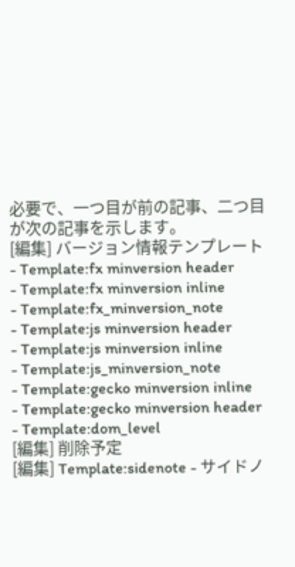必要で、一つ目が前の記事、二つ目が次の記事を示します。
[編集] バージョン情報テンプレート
- Template:fx minversion header
- Template:fx minversion inline
- Template:fx_minversion_note
- Template:js minversion header
- Template:js minversion inline
- Template:js_minversion_note
- Template:gecko minversion inline
- Template:gecko minversion header
- Template:dom_level
[編集] 削除予定
[編集] Template:sidenote - サイドノ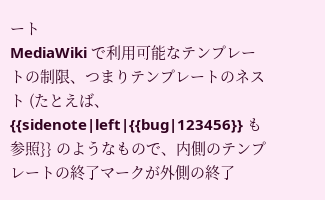ート
MediaWiki で利用可能なテンプレートの制限、つまりテンプレートのネスト (たとえば、{{sidenote|left|{{bug|123456}} も参照}} のようなもので、内側のテンプレートの終了マークが外側の終了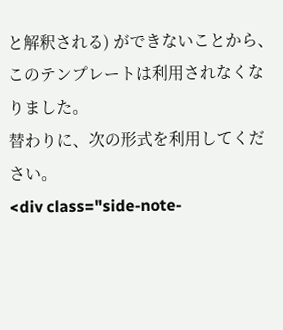と解釈される) ができないことから、このテンプレートは利用されなくなりました。
替わりに、次の形式を利用してください。
<div class="side-note-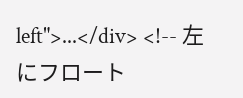left">...</div> <!-- 左にフロート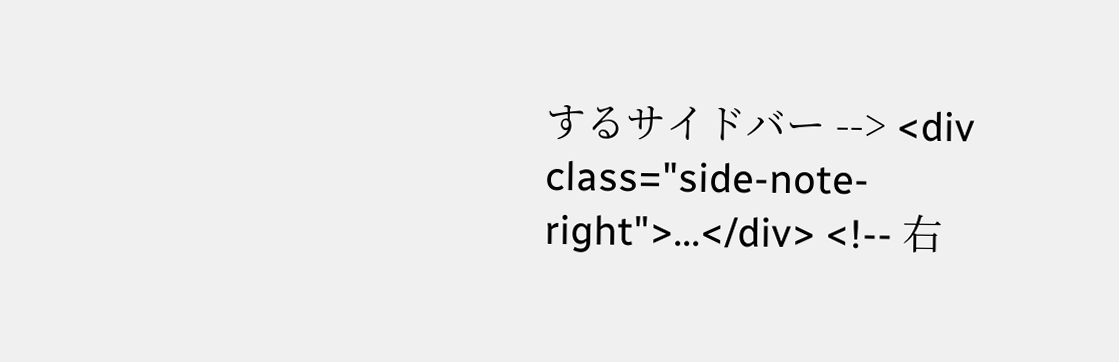するサイドバー --> <div class="side-note-right">...</div> <!-- 右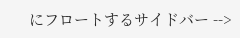にフロートするサイドバー -->